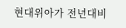현대위아가 전년대비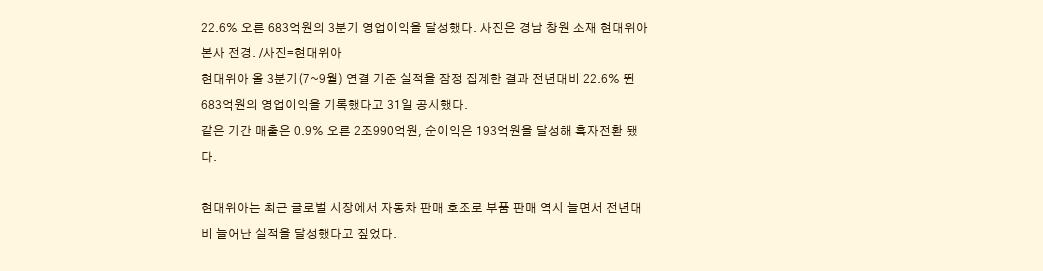22.6% 오른 683억원의 3분기 영업이익을 달성했다. 사진은 경남 창원 소재 현대위아 본사 전경. /사진=현대위아
현대위아 올 3분기(7~9월) 연결 기준 실적을 잠정 집계한 결과 전년대비 22.6% 뛴 683억원의 영업이익을 기록했다고 31일 공시했다.
같은 기간 매출은 0.9% 오른 2조990억원, 순이익은 193억원을 달성해 흑자전환 됐다.

현대위아는 최근 글로벌 시장에서 자동차 판매 호조로 부품 판매 역시 늘면서 전년대비 늘어난 실적을 달성했다고 짚었다.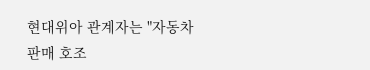현대위아 관계자는 "자동차 판매 호조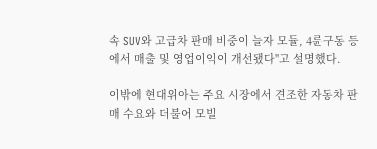속 SUV와 고급차 판매 비중이 늘자 모듈, 4륜구동 등에서 매출 및 영업이익이 개선됐다"고 설명했다.

이밖에 현대위아는 주요 시장에서 견조한 자동차 판매 수요와 더불어 모빌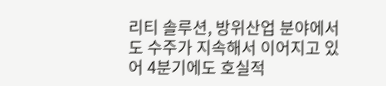리티 솔루션, 방위산업 분야에서도 수주가 지속해서 이어지고 있어 4분기에도 호실적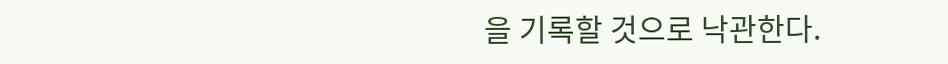을 기록할 것으로 낙관한다.